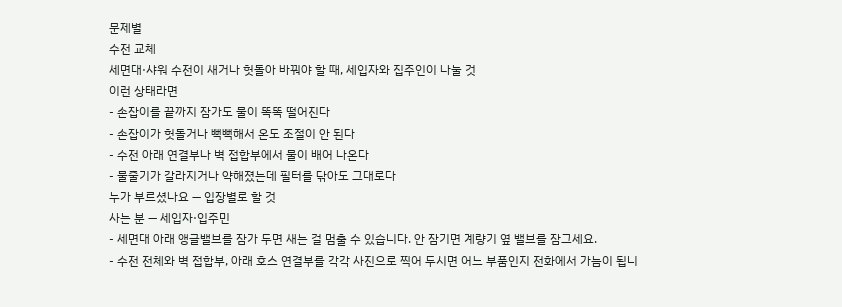문제별
수전 교체
세면대·샤워 수전이 새거나 헛돌아 바꿔야 할 때, 세입자와 집주인이 나눌 것
이런 상태라면
- 손잡이를 끝까지 잠가도 물이 똑똑 떨어진다
- 손잡이가 헛돌거나 뻑뻑해서 온도 조절이 안 된다
- 수전 아래 연결부나 벽 접합부에서 물이 배어 나온다
- 물줄기가 갈라지거나 약해졌는데 필터를 닦아도 그대로다
누가 부르셨나요 — 입장별로 할 것
사는 분 — 세입자·입주민
- 세면대 아래 앵글밸브를 잠가 두면 새는 걸 멈출 수 있습니다. 안 잠기면 계량기 옆 밸브를 잠그세요.
- 수전 전체와 벽 접합부, 아래 호스 연결부를 각각 사진으로 찍어 두시면 어느 부품인지 전화에서 가늠이 됩니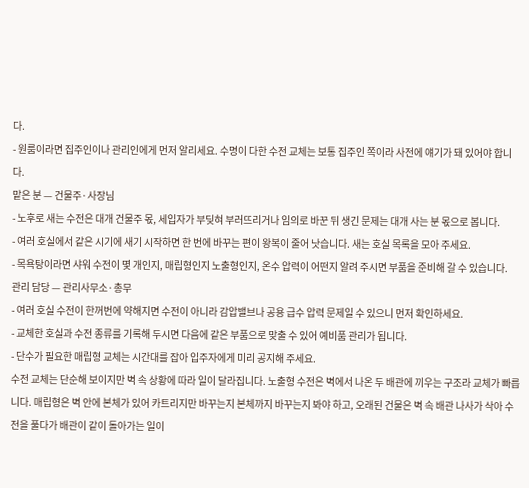다.
- 원룸이라면 집주인이나 관리인에게 먼저 알리세요. 수명이 다한 수전 교체는 보통 집주인 쪽이라 사전에 얘기가 돼 있어야 합니다.
맡은 분 — 건물주·사장님
- 노후로 새는 수전은 대개 건물주 몫, 세입자가 부딪혀 부러뜨리거나 임의로 바꾼 뒤 생긴 문제는 대개 사는 분 몫으로 봅니다.
- 여러 호실에서 같은 시기에 새기 시작하면 한 번에 바꾸는 편이 왕복이 줄어 낫습니다. 새는 호실 목록을 모아 주세요.
- 목욕탕이라면 샤워 수전이 몇 개인지, 매립형인지 노출형인지, 온수 압력이 어떤지 알려 주시면 부품을 준비해 갈 수 있습니다.
관리 담당 — 관리사무소·총무
- 여러 호실 수전이 한꺼번에 약해지면 수전이 아니라 감압밸브나 공용 급수 압력 문제일 수 있으니 먼저 확인하세요.
- 교체한 호실과 수전 종류를 기록해 두시면 다음에 같은 부품으로 맞출 수 있어 예비품 관리가 됩니다.
- 단수가 필요한 매립형 교체는 시간대를 잡아 입주자에게 미리 공지해 주세요.
수전 교체는 단순해 보이지만 벽 속 상황에 따라 일이 달라집니다. 노출형 수전은 벽에서 나온 두 배관에 끼우는 구조라 교체가 빠릅니다. 매립형은 벽 안에 본체가 있어 카트리지만 바꾸는지 본체까지 바꾸는지 봐야 하고, 오래된 건물은 벽 속 배관 나사가 삭아 수전을 풀다가 배관이 같이 돌아가는 일이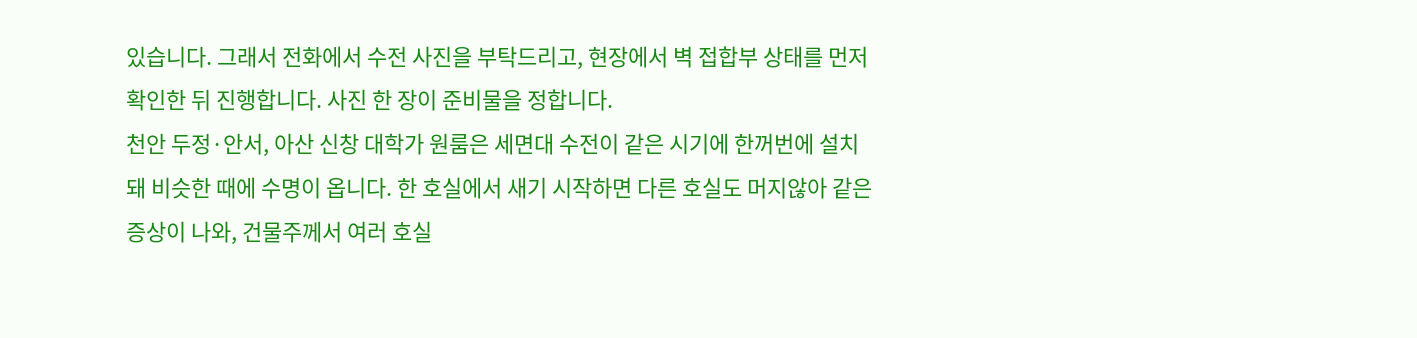있습니다. 그래서 전화에서 수전 사진을 부탁드리고, 현장에서 벽 접합부 상태를 먼저 확인한 뒤 진행합니다. 사진 한 장이 준비물을 정합니다.
천안 두정·안서, 아산 신창 대학가 원룸은 세면대 수전이 같은 시기에 한꺼번에 설치돼 비슷한 때에 수명이 옵니다. 한 호실에서 새기 시작하면 다른 호실도 머지않아 같은 증상이 나와, 건물주께서 여러 호실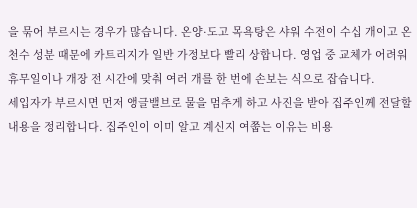을 묶어 부르시는 경우가 많습니다. 온양·도고 목욕탕은 샤워 수전이 수십 개이고 온천수 성분 때문에 카트리지가 일반 가정보다 빨리 상합니다. 영업 중 교체가 어려워 휴무일이나 개장 전 시간에 맞춰 여러 개를 한 번에 손보는 식으로 잡습니다.
세입자가 부르시면 먼저 앵글밸브로 물을 멈추게 하고 사진을 받아 집주인께 전달할 내용을 정리합니다. 집주인이 이미 알고 계신지 여쭙는 이유는 비용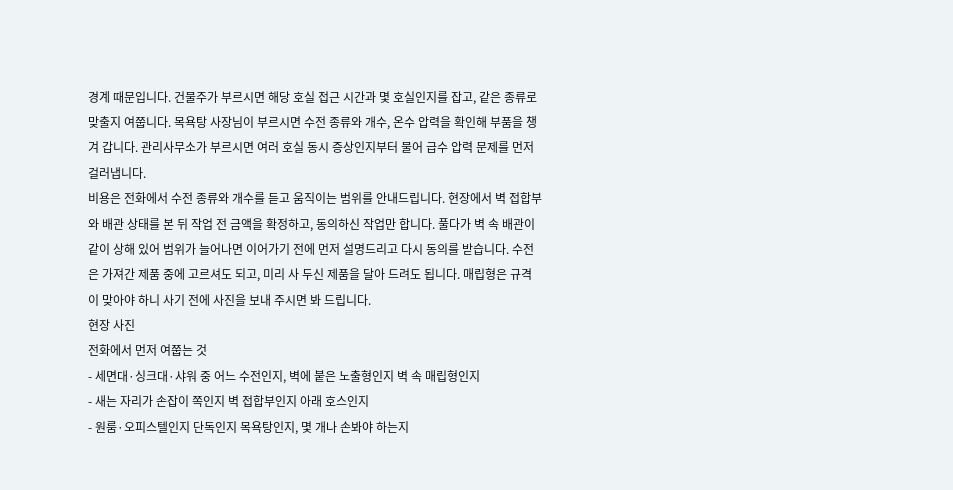경계 때문입니다. 건물주가 부르시면 해당 호실 접근 시간과 몇 호실인지를 잡고, 같은 종류로 맞출지 여쭙니다. 목욕탕 사장님이 부르시면 수전 종류와 개수, 온수 압력을 확인해 부품을 챙겨 갑니다. 관리사무소가 부르시면 여러 호실 동시 증상인지부터 물어 급수 압력 문제를 먼저 걸러냅니다.
비용은 전화에서 수전 종류와 개수를 듣고 움직이는 범위를 안내드립니다. 현장에서 벽 접합부와 배관 상태를 본 뒤 작업 전 금액을 확정하고, 동의하신 작업만 합니다. 풀다가 벽 속 배관이 같이 상해 있어 범위가 늘어나면 이어가기 전에 먼저 설명드리고 다시 동의를 받습니다. 수전은 가져간 제품 중에 고르셔도 되고, 미리 사 두신 제품을 달아 드려도 됩니다. 매립형은 규격이 맞아야 하니 사기 전에 사진을 보내 주시면 봐 드립니다.
현장 사진
전화에서 먼저 여쭙는 것
- 세면대·싱크대·샤워 중 어느 수전인지, 벽에 붙은 노출형인지 벽 속 매립형인지
- 새는 자리가 손잡이 쪽인지 벽 접합부인지 아래 호스인지
- 원룸·오피스텔인지 단독인지 목욕탕인지, 몇 개나 손봐야 하는지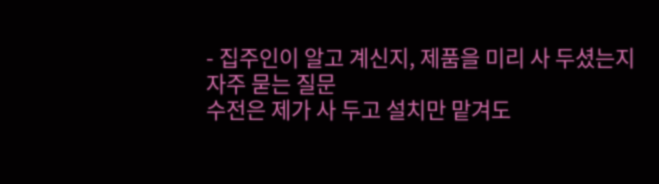- 집주인이 알고 계신지, 제품을 미리 사 두셨는지
자주 묻는 질문
수전은 제가 사 두고 설치만 맡겨도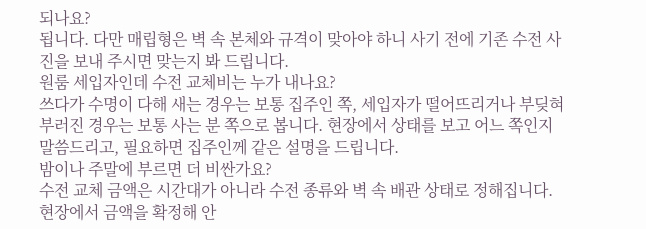되나요?
됩니다. 다만 매립형은 벽 속 본체와 규격이 맞아야 하니 사기 전에 기존 수전 사진을 보내 주시면 맞는지 봐 드립니다.
원룸 세입자인데 수전 교체비는 누가 내나요?
쓰다가 수명이 다해 새는 경우는 보통 집주인 쪽, 세입자가 떨어뜨리거나 부딪혀 부러진 경우는 보통 사는 분 쪽으로 봅니다. 현장에서 상태를 보고 어느 쪽인지 말씀드리고, 필요하면 집주인께 같은 설명을 드립니다.
밤이나 주말에 부르면 더 비싼가요?
수전 교체 금액은 시간대가 아니라 수전 종류와 벽 속 배관 상태로 정해집니다. 현장에서 금액을 확정해 안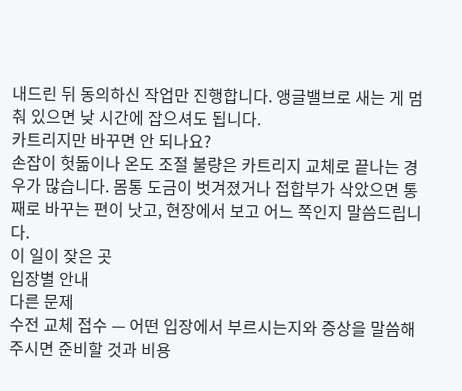내드린 뒤 동의하신 작업만 진행합니다. 앵글밸브로 새는 게 멈춰 있으면 낮 시간에 잡으셔도 됩니다.
카트리지만 바꾸면 안 되나요?
손잡이 헛돎이나 온도 조절 불량은 카트리지 교체로 끝나는 경우가 많습니다. 몸통 도금이 벗겨졌거나 접합부가 삭았으면 통째로 바꾸는 편이 낫고, 현장에서 보고 어느 쪽인지 말씀드립니다.
이 일이 잦은 곳
입장별 안내
다른 문제
수전 교체 접수 — 어떤 입장에서 부르시는지와 증상을 말씀해 주시면 준비할 것과 비용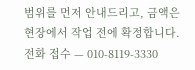범위를 먼저 안내드리고, 금액은 현장에서 작업 전에 확정합니다.
전화 접수 — 010-8119-3330